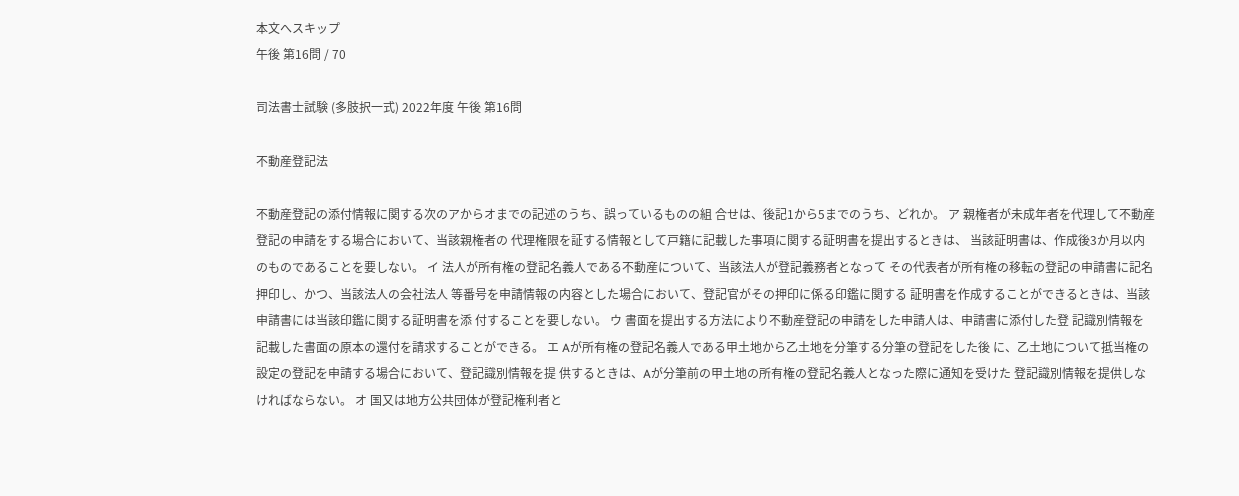本文へスキップ
午後 第16問 / 70

司法書士試験 (多肢択一式) 2022年度 午後 第16問

不動産登記法

不動産登記の添付情報に関する次のアからオまでの記述のうち、誤っているものの組 合せは、後記1から5までのうち、どれか。 ア 親権者が未成年者を代理して不動産登記の申請をする場合において、当該親権者の 代理権限を証する情報として戸籍に記載した事項に関する証明書を提出するときは、 当該証明書は、作成後3か月以内のものであることを要しない。 イ 法人が所有権の登記名義人である不動産について、当該法人が登記義務者となって その代表者が所有権の移転の登記の申請書に記名押印し、かつ、当該法人の会社法人 等番号を申請情報の内容とした場合において、登記官がその押印に係る印鑑に関する 証明書を作成することができるときは、当該申請書には当該印鑑に関する証明書を添 付することを要しない。 ウ 書面を提出する方法により不動産登記の申請をした申請人は、申請書に添付した登 記識別情報を記載した書面の原本の還付を請求することができる。 エ Aが所有権の登記名義人である甲土地から乙土地を分筆する分筆の登記をした後 に、乙土地について抵当権の設定の登記を申請する場合において、登記識別情報を提 供するときは、Aが分筆前の甲土地の所有権の登記名義人となった際に通知を受けた 登記識別情報を提供しなければならない。 オ 国又は地方公共団体が登記権利者と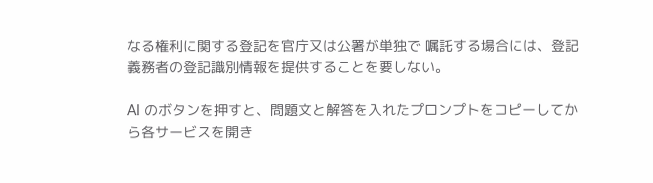なる権利に関する登記を官庁又は公署が単独で 嘱託する場合には、登記義務者の登記識別情報を提供することを要しない。

AI のボタンを押すと、問題文と解答を入れたプロンプトをコピーしてから各サービスを開き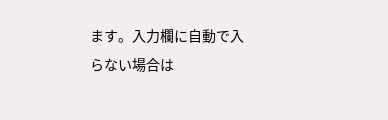ます。入力欄に自動で入らない場合は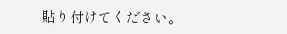貼り付けてください。